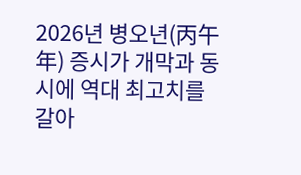2026년 병오년(丙午年) 증시가 개막과 동시에 역대 최고치를 갈아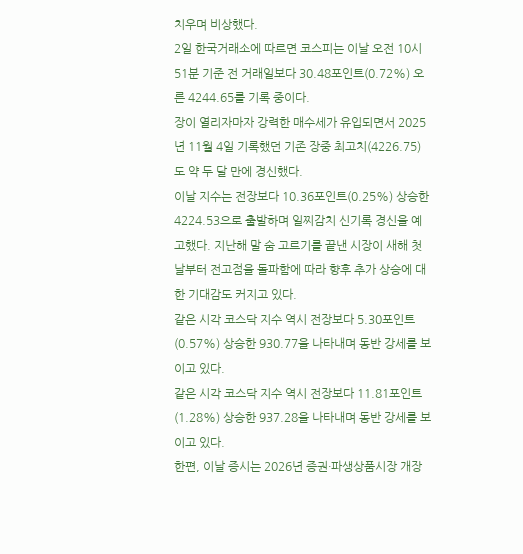치우며 비상했다.
2일 한국거래소에 따르면 코스피는 이날 오전 10시 51분 기준 전 거래일보다 30.48포인트(0.72%) 오른 4244.65를 기록 중이다.
장이 열리자마자 강력한 매수세가 유입되면서 2025년 11월 4일 기록했던 기존 장중 최고치(4226.75)도 약 두 달 만에 경신했다.
이날 지수는 전장보다 10.36포인트(0.25%) 상승한 4224.53으로 출발하며 일찌감치 신기록 경신을 예고했다. 지난해 말 숨 고르기를 끝낸 시장이 새해 첫날부터 전고점을 돌파함에 따라 향후 추가 상승에 대한 기대감도 커지고 있다.
같은 시각 코스닥 지수 역시 전장보다 5.30포인트(0.57%) 상승한 930.77을 나타내며 동반 강세를 보이고 있다.
같은 시각 코스닥 지수 역시 전장보다 11.81포인트(1.28%) 상승한 937.28을 나타내며 동반 강세를 보이고 있다.
한편, 이날 증시는 2026년 증권·파생상품시장 개장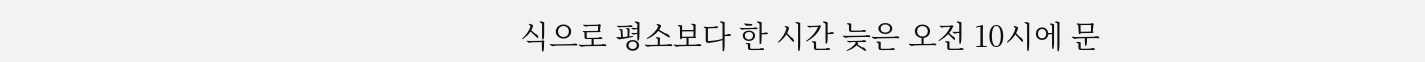식으로 평소보다 한 시간 늦은 오전 10시에 문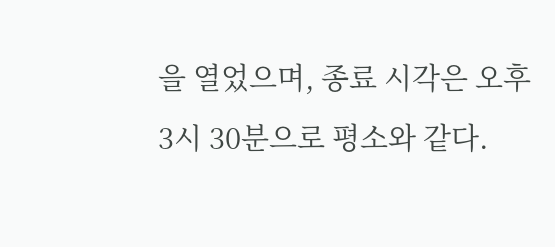을 열었으며, 종료 시각은 오후 3시 30분으로 평소와 같다.